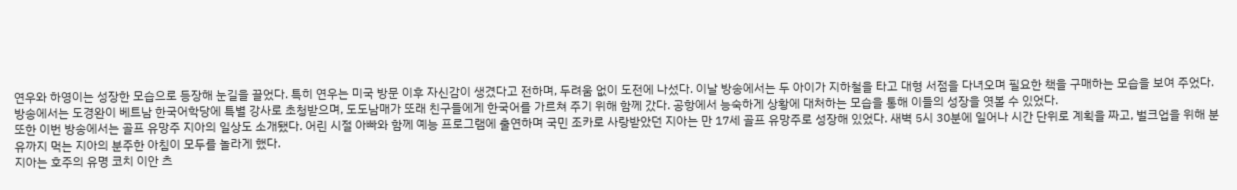연우와 하영이는 성장한 모습으로 등장해 눈길을 끌었다. 특히 연우는 미국 방문 이후 자신감이 생겼다고 전하며, 두려움 없이 도전에 나섰다. 이날 방송에서는 두 아이가 지하철을 타고 대형 서점을 다녀오며 필요한 책을 구매하는 모습을 보여 주었다.
방송에서는 도경완이 베트남 한국어학당에 특별 강사로 초청받으며, 도도남매가 또래 친구들에게 한국어를 가르쳐 주기 위해 함께 갔다. 공항에서 능숙하게 상황에 대처하는 모습을 통해 이들의 성장을 엿볼 수 있었다.
또한 이번 방송에서는 골프 유망주 지아의 일상도 소개됐다. 어린 시절 아빠와 함께 예능 프로그램에 출연하며 국민 조카로 사랑받았던 지아는 만 17세 골프 유망주로 성장해 있었다. 새벽 5시 30분에 일어나 시간 단위로 계획을 짜고, 벌크업을 위해 분유까지 먹는 지아의 분주한 아침이 모두를 놀라게 했다.
지아는 호주의 유명 코치 이안 츠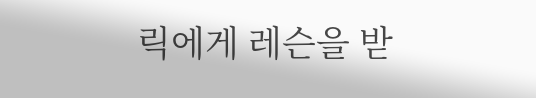릭에게 레슨을 받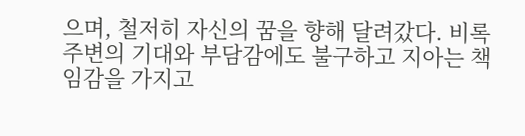으며, 철저히 자신의 꿈을 향해 달려갔다. 비록 주변의 기대와 부담감에도 불구하고 지아는 책임감을 가지고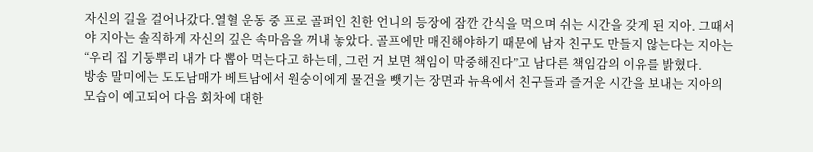자신의 길을 걸어나갔다.열혈 운동 중 프로 골퍼인 친한 언니의 등장에 잠깐 간식을 먹으며 쉬는 시간을 갖게 된 지아. 그때서야 지아는 솔직하게 자신의 깊은 속마음을 꺼내 놓았다. 골프에만 매진해야하기 때문에 남자 친구도 만들지 않는다는 지아는 “우리 집 기둥뿌리 내가 다 뽑아 먹는다고 하는데, 그런 거 보면 책임이 막중해진다”고 남다른 책임감의 이유를 밝혔다.
방송 말미에는 도도남매가 베트남에서 원숭이에게 물건을 뺏기는 장면과 뉴욕에서 친구들과 즐거운 시간을 보내는 지아의 모습이 예고되어 다음 회차에 대한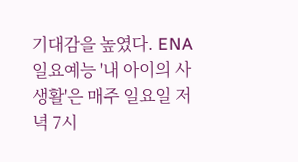기대감을 높였다. ENA 일요예능 '내 아이의 사생활'은 매주 일요일 저녁 7시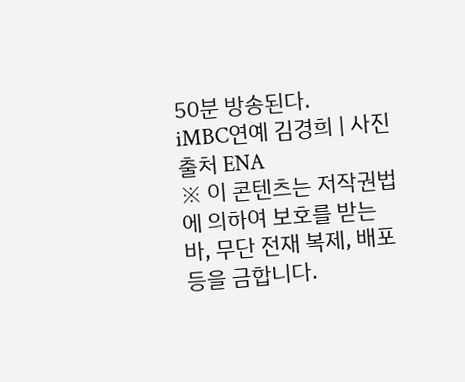50분 방송된다.
iMBC연예 김경희 | 사진출처 ENA
※ 이 콘텐츠는 저작권법에 의하여 보호를 받는바, 무단 전재 복제, 배포 등을 금합니다.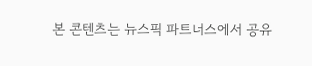본 콘텐츠는 뉴스픽 파트너스에서 공유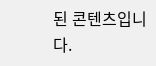된 콘텐츠입니다.